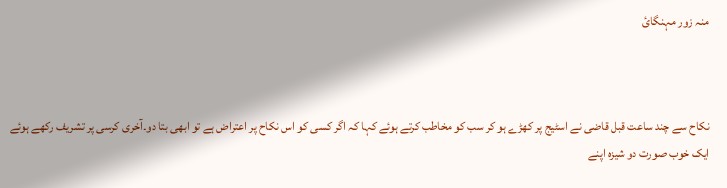منہ زور مہنگائ



نکاح سے چند ساعت قبل قاضی نے اسٹیج پر کھڑے ہو کر سب کو مخاطب کرتے ہوئے کہا کہ اگر کسی کو اس نکاح پر اعتراض ہے تو ابھی بتا دو۔آخری کرسی پر تشریف رکھے ہوئے ایک خوب صورت دو شیزہ اپنے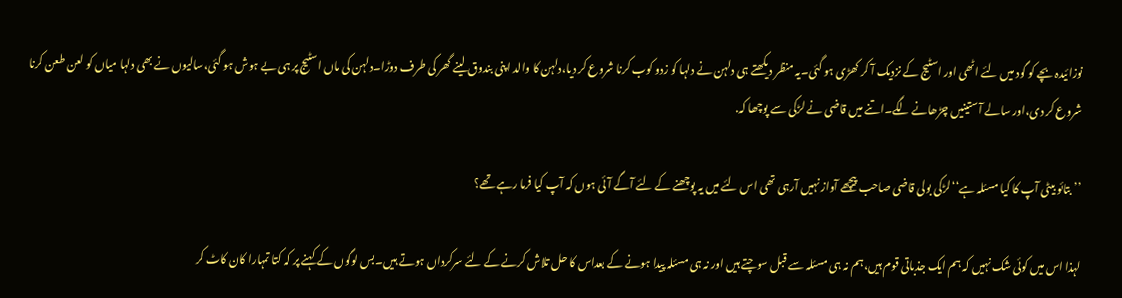نوزائیدہ بچے کو گود میں لئے اٹھی اور اسٹیج کے نزدیک آ کر کھڑی ہو گئی۔یہ منظر دیکھتے ہی دلہن نے دلہا کو زدو کوب کرنا شروع کر دیا،دلہن کا والد اپنی بندوق لینے گھر کی طرف دوڑا۔دلہن کی ماں اسٹیج پر ہی بے ہوش ہو گئی،سالیوں نے بھی دلہا میاں کو لعن طعن کرنا شروع کر دی،اور سالے آستینیں چڑھانے لگے۔اتنے میں قاضی نے لڑکی سے پوچھا کہ.

’’بتائو بیٹی آپ کا کیا مسئلہ ہے‘‘لڑکی بولی قاضی صاحب پیچھے آواز نہیں آرہی تھی اس لئے میں یہ پوچھنے کے لئے آگے آئی ہوں کہ آپ کیا فرما رہے تھے؟

لہذا اس میں کوئی شک نہیں کہ ہم ایک جذباتی قوم ہیں،ہم نہ ہی مسئلہ سے قبل سوچتے ہیں اور نہ ہی مسئلہ پیدا ہونے کے بعداس کا حل تلاش کرنے کے لئے سرکرداں ہوتے ہیں۔بس لوگوں کے کہنے پر کہ کتا تمہارا کان کاٹ کر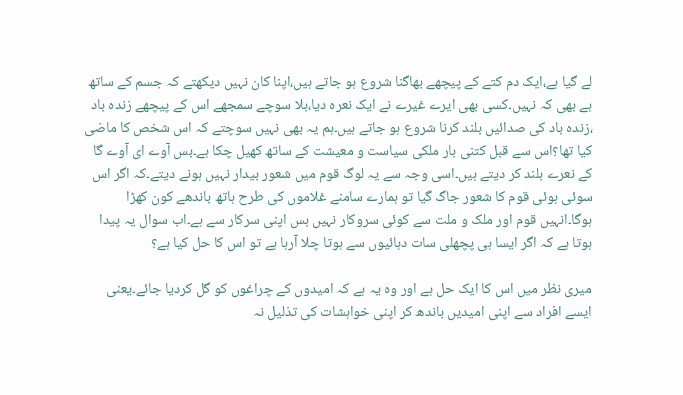لے گیا ہے،ایک دم کتے کے پیچھے بھاگنا شروع ہو جاتے ہیں،اپنا کان نہیں دیکھتے کہ جسم کے ساتھ ہے بھی کہ نہیں۔کسی بھی ایرے غیرے نے ایک نعرہ دیا،بلا سوچے سمجھے اس کے پیچھے زندہ باد ،زندہ باد کی صدائیں بلند کرنا شروع ہو جاتے ہیں۔ہم یہ بھی نہیں سوچتے کہ اس شخص کا ماضی کیا تھا؟اس سے قبل کتنی بار ملکی سیاست و معیشت کے ساتھ کھیل چکا ہے۔بس آوے ای آوے گا کے نعرے بلند کر دیتے ہیں۔اسی وجہ سے یہ لوگ قوم میں شعور بیدار نہیں ہونے دیتے۔کہ اگر اس سوئی ہوئی قوم کا شعور جاگ گیا تو ہمارے سامنے غلاموں کی طرح ہاتھ باندھے کون کھڑا ہوگا۔انہیں قوم اور ملک و ملت سے کوئی سروکار نہیں بس اپنی سرکار سے ہے۔اب سوال یہ پیدا ہوتا ہے کہ اگر ایسا ہی پچھلی سات دہائیوں سے ہوتا چلا آرہا ہے تو اس کا حل کیا ہے؟

میری نظر میں اس کا ایک حل ہے اور وہ یہ ہے کہ امیدوں کے چراغوں کو گل کردیا جائے۔یعنی ایسے افراد سے اپنی امیدیں باندھ کر اپنی خواہشات کی تذلیل نہ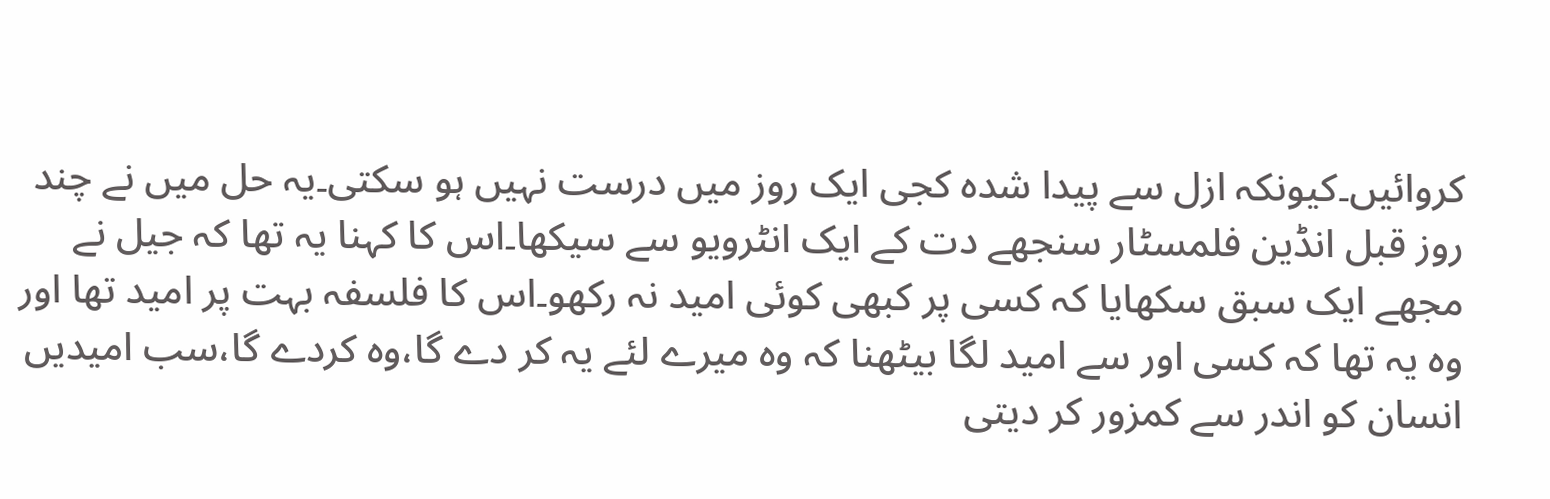کروائیں۔کیونکہ ازل سے پیدا شدہ کجی ایک روز میں درست نہیں ہو سکتی۔یہ حل میں نے چند روز قبل انڈین فلمسٹار سنجھے دت کے ایک انٹرویو سے سیکھا۔اس کا کہنا یہ تھا کہ جیل نے مجھے ایک سبق سکھایا کہ کسی پر کبھی کوئی امید نہ رکھو۔اس کا فلسفہ بہت پر امید تھا اور وہ یہ تھا کہ کسی اور سے امید لگا بیٹھنا کہ وہ میرے لئے یہ کر دے گا،وہ کردے گا،سب امیدیں انسان کو اندر سے کمزور کر دیتی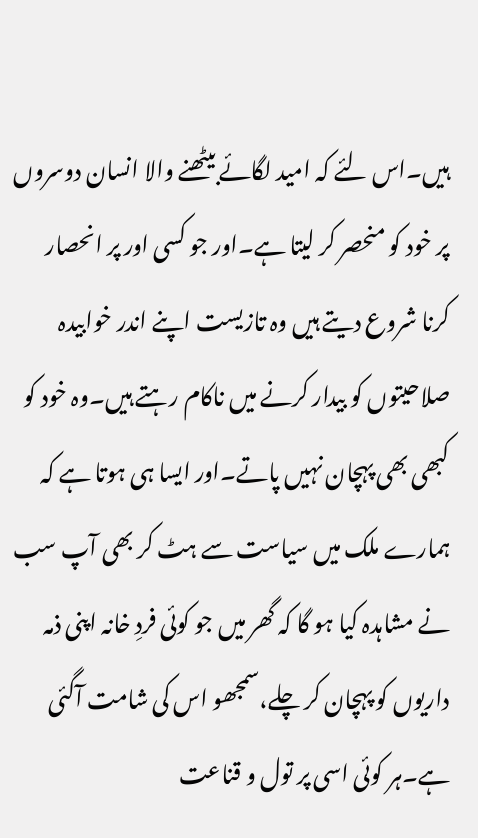ہیں۔اس لئے کہ امید لگائے بیٹھنے والا انسان دوسروں پر خود کو منحصر کر لیتا ہے۔اور جو کسی اور پر انحصار کرنا شروع دیتے ہیں وہ تازیست اپنے اندر خوابیدہ صلاحیتوں کو بیدار کرنے میں ناکام رہتے ہیں۔وہ خود کو کبھی بھی پہچان نہیں پاتے۔اور ایسا ہی ہوتا ہے کہ ہمارے ملک میں سیاست سے ہٹ کر بھی آپ سب نے مشاہدہ کیا ہو گا کہ گھر میں جو کوئی فردِ خانہ اپنی ذمہ داریوں کو پہچان کر چلے،سمجھو اس کی شامت آگئی ہے۔ہر کوئی اسی پر تول و قناعت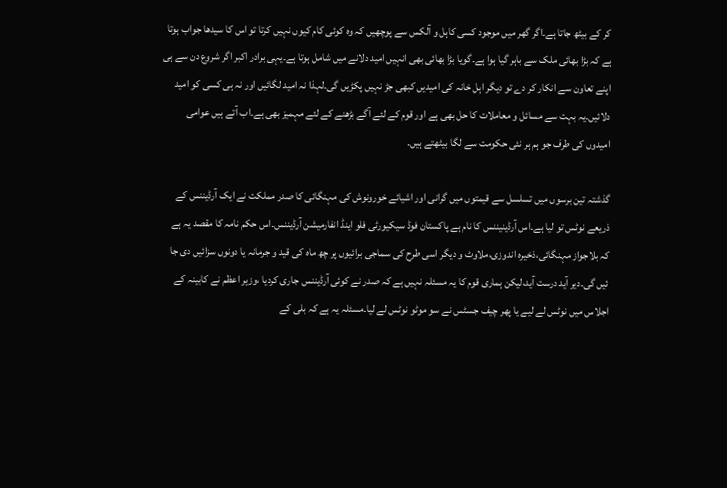کر کے بیٹھ جاتا ہے۔اگر گھر میں موجود کسی کاہل و آلکس سے پوچھیں کہ وہ کوئی کام کیوں نہیں کرتا تو اس کا سیدھا جواب ہوتا ہے کہ بڑا بھائی ملک سے باہر گیا ہوا ہے۔گویا بڑا بھائی بھی انہیں امید دلانے میں شامل ہوتا ہے۔یہی برادر اکبر اگر شروع دن سے ہی اپنے تعاون سے انکار کر دے تو دیگر اہل خانہ کی امیدیں کبھی جڑ نہیں پکڑیں گی۔لہذا نہ امید لگائیں اور نہ ہی کسی کو امید دلائیں۔یہ بہت سے مسائل و معاملات کا حل بھی ہے اور قوم کے لئے آگے بڑھنے کے لئے مہمیز بھی ہے۔اب آتے ہیں عوامی امیدوں کی طرف جو ہم ہر نئی حکومت سے لگا بیٹھتے ہیں۔

گذشتہ تین برسوں میں تسلسل سے قیمتوں میں گرانی اور اشیائے خورونوش کی مہنگائی کا صدر مملکت نے ایک آرڈیننس کے ذریعے نوٹس تو لیا ہے۔اس آرڈینیننس کا نام ہے پاکستان فوڈ سیکیورٹی فلو اینڈ انفارمیشن آرڈیننس۔اس حکم نامہ کا مقصد یہ ہے کہ بلاجواز مہنگائی،ذخیرہ اندوزی،ملاوٹ و دیگر اسی طرح کی سماجی برائیوں پر چھ ماہ کی قید و جرمانہ یا دونوں سزائیں دی جا ئیں گی۔دیر آید درست آید،لیکن ہماری قوم کا یہ مسئلہ نہیں ہے کہ صدر نے کوئی آرڈیننس جاری کردیا ،وزیر اعظم نے کابینہ کے اجلاس میں نوٹس لے لیے یا پھر چیف جسٹس نے سو موٹو نوٹس لے لیا۔مسئلہ یہ ہے کہ بلی کے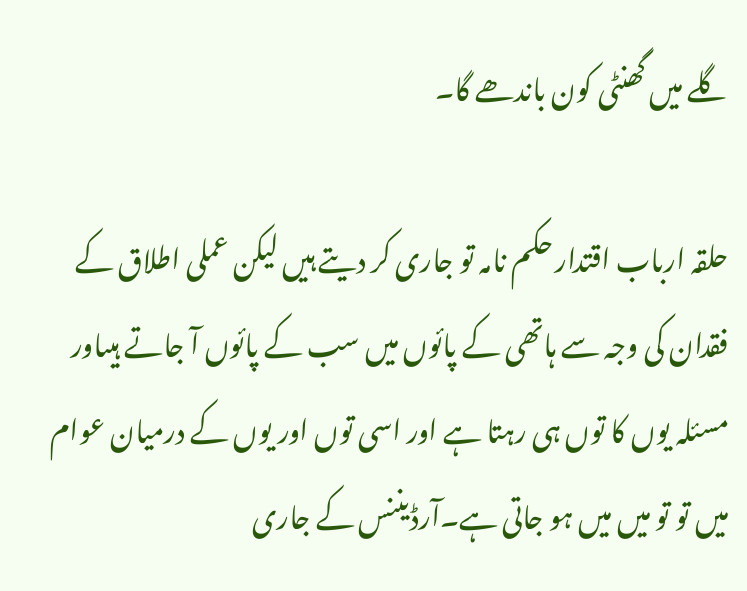گلے میں گھنٹی کون باندھے گا۔

حلقہ ارباب اقتدار حکم نامہ تو جاری کر دیتے ہیں لیکن عملی اطلاق کے فقدان کی وجہ سے ہاتھی کے پائوں میں سب کے پائوں آ جاتے ہیںاور مسئلہ یوں کا توں ہی رہتا ہے اور اسی توں اور یوں کے درمیان عوام میں تو تو میں میں ہو جاتی ہے۔آرڈیننس کے جاری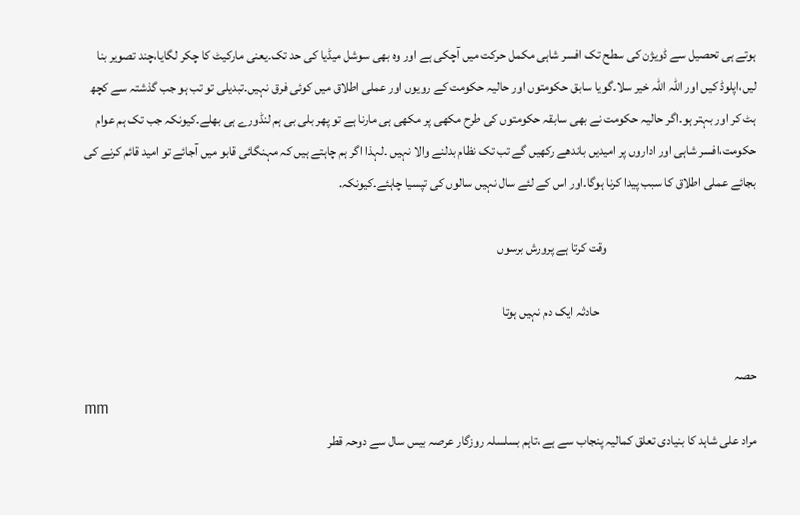ہوتے ہی تحصیل سے ڈویژن کی سطح تک افسر شاہی مکمل حرکت میں آچکی ہے اور وہ بھی سوشل میڈیا کی حد تک۔یعنی مارکیٹ کا چکر لگایا،چند تصویر بنا لیں،اپلوڈ کیں اور اللہ اللہ خیر سلا۔گویا سابق حکومتوں اور حالیہ حکومت کے رویوں اور عملی اطلاق میں کوئی فرق نہیں۔تبدیلی تو تب ہو جب گذشتہ سے کچھ ہٹ کر اور بہتر ہو۔اگر حالیہ حکومت نے بھی سابقہ حکومتوں کی طرح مکھی پر مکھی ہی مارنا ہے تو پھر بلی بی ہم لنڈورے ہی بھلے۔کیونکہ جب تک ہم عوام حکومت،افسر شاہی اور اداروں پر امیدیں باندھے رکھیں گے تب تک نظام بدلنے والا نہیں ۔لہذا اگر ہم چاہتے ہیں کہ مہنگائی قابو میں آجائے تو امید قائم کرنے کی بجائے عملی اطلاق کا سبب پیدا کرنا ہوگا۔اور اس کے لئے سال نہیں سالوں کی تپسیا چاہئے۔کیونکہ.

                                                          وقت کرتا ہے پرورش برسوں

                                                             حادثہ ایک دم نہیں ہوتا

حصہ
mm
مراد علی شاہد کا بنیادی تعلق کمالیہ پنجاب سے ہے ،تاہم بسلسلہ روزگار عرصہ بیس سال سے دوحہ قطر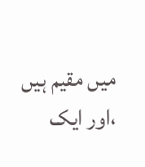میں مقیم ہیں ،اور ایک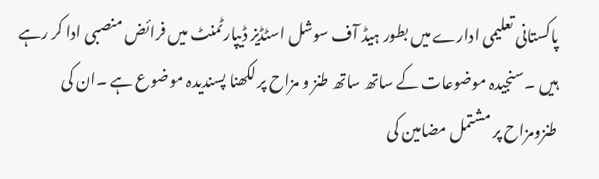پاکستانی تعلیمی ادارے میں بطور ہیڈ آف سوشل اسٹڈیز ڈیپارٹمنٹ میں فرائض منصبی ادا کر رہے ہیں ۔سنجیدہ موضوعات کے ساتھ ساتھ طنز و مزاح پر لکھنا پسندیدہ موضوع ہے ۔ان کی طنزومزاح پر مشتمل مضامین کی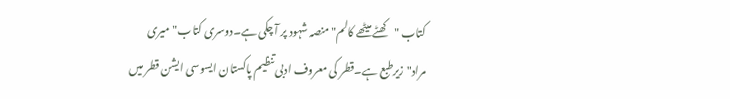کتاب "کھٹے میٹھے کالم"منصہ شہود پر آ چکی ہے۔دوسری کتاب"میری مراد"زیرطبع ہے۔قطر کی معروف ادبی تنظیم پاکستان ایسوسی ایشن قطر میں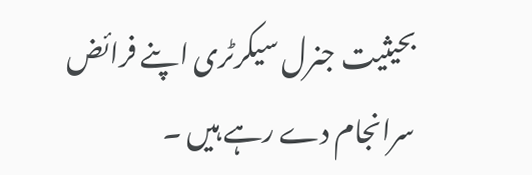بحیثیت جنرل سیکرٹری اپنے فرائض سرانجام دے رہے ہیں ۔